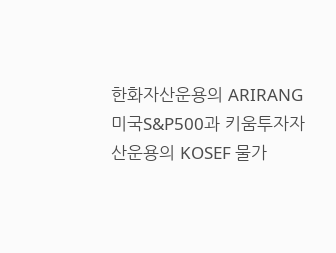한화자산운용의 ARIRANG 미국S&P500과 키움투자자산운용의 KOSEF 물가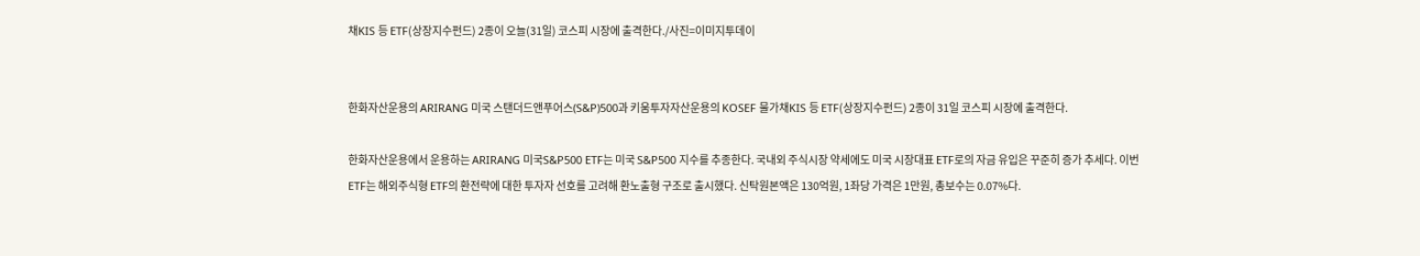채KIS 등 ETF(상장지수펀드) 2종이 오늘(31일) 코스피 시장에 출격한다./사진=이미지투데이


한화자산운용의 ARIRANG 미국 스탠더드앤푸어스(S&P)500과 키움투자자산운용의 KOSEF 물가채KIS 등 ETF(상장지수펀드) 2종이 31일 코스피 시장에 출격한다.

한화자산운용에서 운용하는 ARIRANG 미국S&P500 ETF는 미국 S&P500 지수를 추종한다. 국내외 주식시장 약세에도 미국 시장대표 ETF로의 자금 유입은 꾸준히 증가 추세다. 이번 ETF는 해외주식형 ETF의 환전략에 대한 투자자 선호를 고려해 환노출형 구조로 출시했다. 신탁원본액은 130억원, 1좌당 가격은 1만원, 총보수는 0.07%다.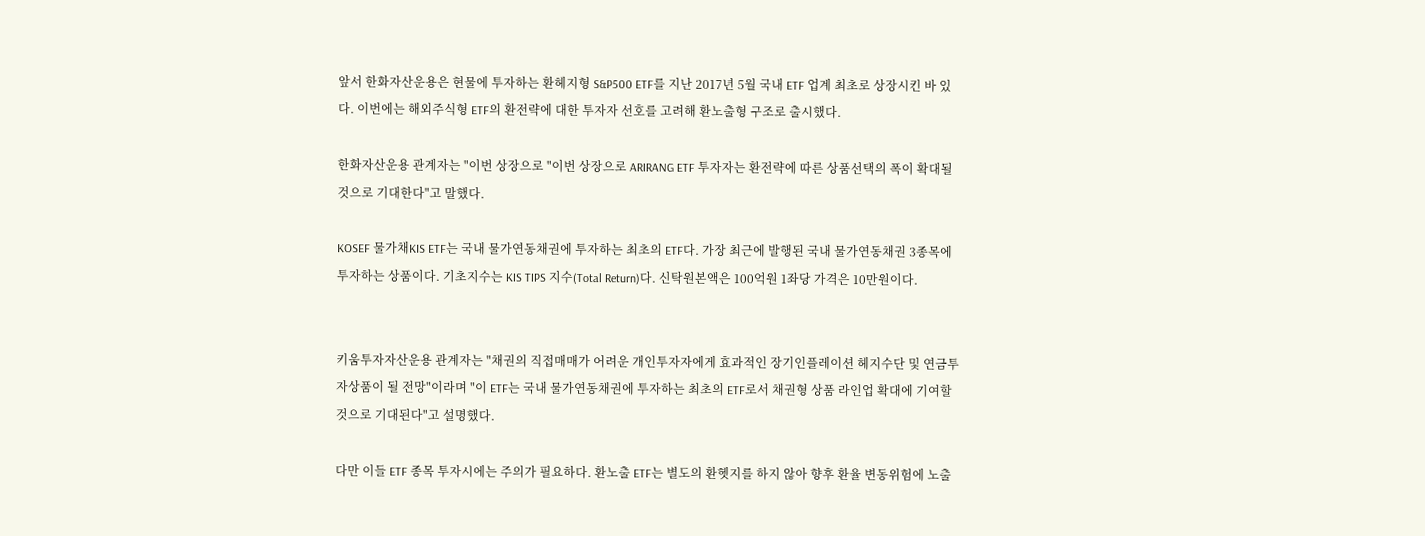앞서 한화자산운용은 현물에 투자하는 환헤지형 S&P500 ETF를 지난 2017년 5월 국내 ETF 업계 최초로 상장시킨 바 있다. 이번에는 해외주식형 ETF의 환전략에 대한 투자자 선호를 고려해 환노출형 구조로 출시했다.

한화자산운용 관계자는 "이번 상장으로 "이번 상장으로 ARIRANG ETF 투자자는 환전략에 따른 상품선택의 폭이 확대될 것으로 기대한다"고 말했다.

KOSEF 물가채KIS ETF는 국내 물가연동채권에 투자하는 최초의 ETF다. 가장 최근에 발행된 국내 물가연동채권 3종목에 투자하는 상품이다. 기초지수는 KIS TIPS 지수(Total Return)다. 신탁원본액은 100억원 1좌당 가격은 10만원이다.


키움투자자산운용 관계자는 "채권의 직접매매가 어려운 개인투자자에게 효과적인 장기인플레이션 헤지수단 및 연금투자상품이 될 전망"이라며 "이 ETF는 국내 물가연동채권에 투자하는 최초의 ETF로서 채권형 상품 라인업 확대에 기여할 것으로 기대된다"고 설명했다.

다만 이들 ETF 종목 투자시에는 주의가 필요하다. 환노출 ETF는 별도의 환헷지를 하지 않아 향후 환율 변동위험에 노출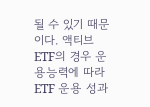될 수 있기 때문이다. 액티브 ETF의 경우 운용능력에 따라 ETF 운용 성과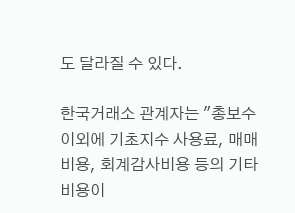도 달라질 수 있다.

한국거래소 관계자는 "총보수 이외에 기초지수 사용료, 매매비용, 회계감사비용 등의 기타비용이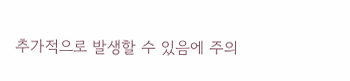추가적으로 발생할 수 있음에 주의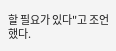할 필요가 있다"고 조언했다.